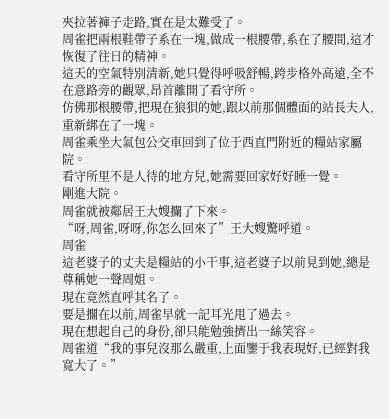夾拉著褲子走路,實在是太難受了。
周雀把兩根鞋帶子系在一塊,做成一根腰帶,系在了腰間,這才恢復了往日的精神。
這天的空氣特別清新,她只覺得呼吸舒暢,跨步格外高遠,全不在意路旁的觀眾,昂首離開了看守所。
仿佛那根腰帶,把現在狼狽的她,跟以前那個體面的站長夫人,重新綁在了一塊。
周雀乘坐大氣包公交車回到了位于西直門附近的糧站家屬院。
看守所里不是人待的地方兒,她需要回家好好睡一覺。
剛進大院。
周雀就被鄰居王大嫂攔了下來。
“呀,周雀,呀呀,你怎么回來了”王大嫂驚呼道。
周雀
這老婆子的丈夫是糧站的小干事,這老婆子以前見到她,總是尊稱她一聲周姐。
現在竟然直呼其名了。
要是擱在以前,周雀早就一記耳光甩了過去。
現在想起自己的身份,卻只能勉強擠出一絲笑容。
周雀道“我的事兒沒那么嚴重,上面鑒于我表現好,已經對我寬大了。”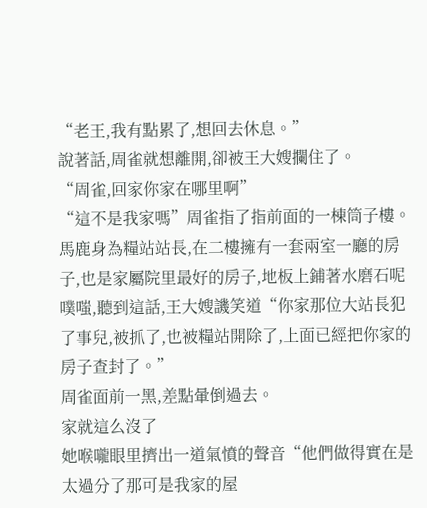“老王,我有點累了,想回去休息。”
說著話,周雀就想離開,卻被王大嫂攔住了。
“周雀,回家你家在哪里啊”
“這不是我家嗎”周雀指了指前面的一棟筒子樓。
馬鹿身為糧站站長,在二樓擁有一套兩室一廳的房子,也是家屬院里最好的房子,地板上鋪著水磨石呢
噗嗤,聽到這話,王大嫂譏笑道“你家那位大站長犯了事兒,被抓了,也被糧站開除了,上面已經把你家的房子查封了。”
周雀面前一黑,差點暈倒過去。
家就這么沒了
她喉嚨眼里擠出一道氣憤的聲音“他們做得實在是太過分了那可是我家的屋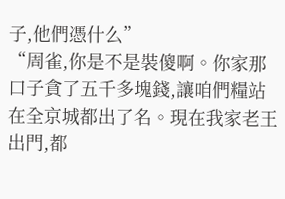子,他們憑什么”
“周雀,你是不是裝傻啊。你家那口子貪了五千多塊錢,讓咱們糧站在全京城都出了名。現在我家老王出門,都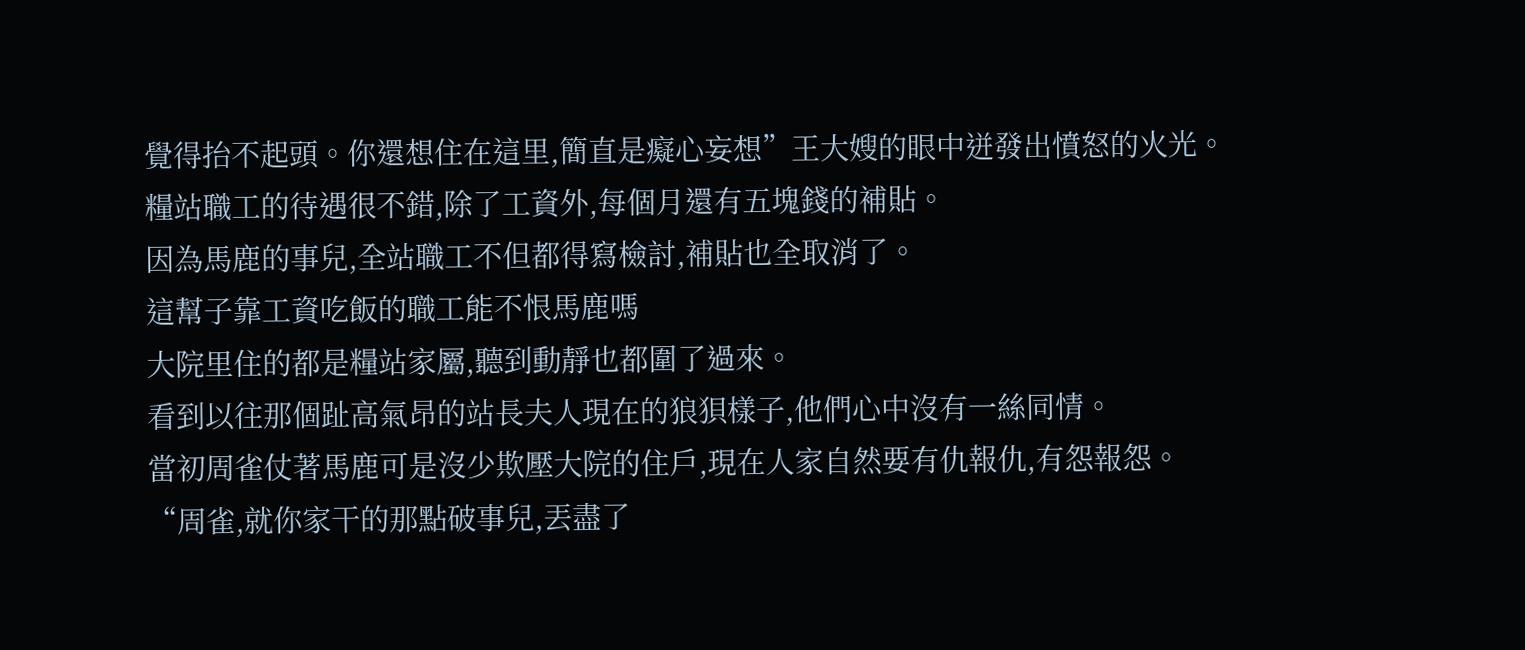覺得抬不起頭。你還想住在這里,簡直是癡心妄想”王大嫂的眼中迸發出憤怒的火光。
糧站職工的待遇很不錯,除了工資外,每個月還有五塊錢的補貼。
因為馬鹿的事兒,全站職工不但都得寫檢討,補貼也全取消了。
這幫子靠工資吃飯的職工能不恨馬鹿嗎
大院里住的都是糧站家屬,聽到動靜也都圍了過來。
看到以往那個趾高氣昂的站長夫人現在的狼狽樣子,他們心中沒有一絲同情。
當初周雀仗著馬鹿可是沒少欺壓大院的住戶,現在人家自然要有仇報仇,有怨報怨。
“周雀,就你家干的那點破事兒,丟盡了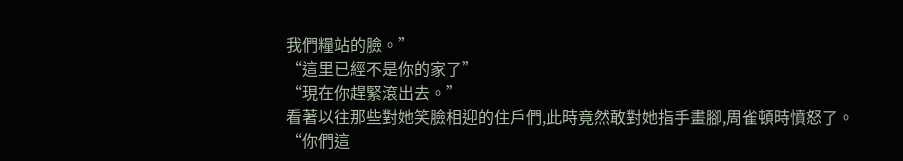我們糧站的臉。”
“這里已經不是你的家了”
“現在你趕緊滾出去。”
看著以往那些對她笑臉相迎的住戶們,此時竟然敢對她指手畫腳,周雀頓時憤怒了。
“你們這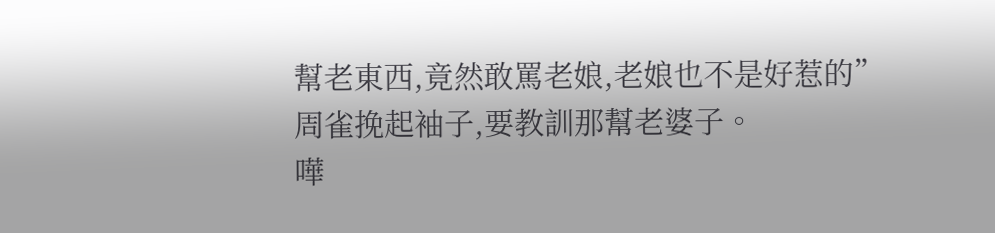幫老東西,竟然敢罵老娘,老娘也不是好惹的”
周雀挽起袖子,要教訓那幫老婆子。
嘩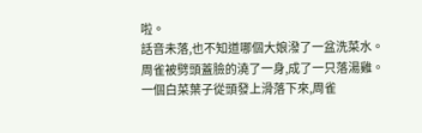啦。
話音未落,也不知道哪個大娘潑了一盆洗菜水。
周雀被劈頭蓋臉的澆了一身,成了一只落湯雞。
一個白菜葉子從頭發上滑落下來,周雀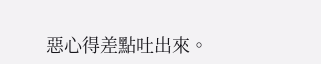惡心得差點吐出來。